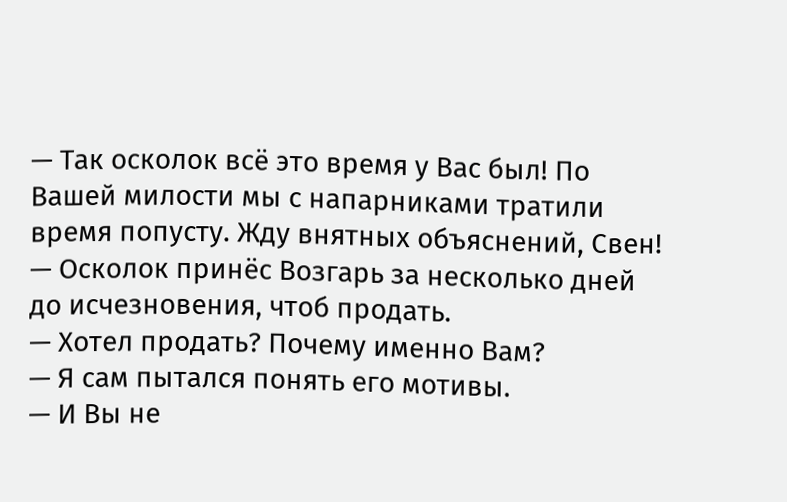— Так осколок всё это время у Вас был! По Вашей милости мы с напарниками тратили время попусту. Жду внятных объяснений, Свен!
— Осколок принёс Возгарь за несколько дней до исчезновения, чтоб продать.
— Хотел продать? Почему именно Вам?
— Я сам пытался понять его мотивы.
— И Вы не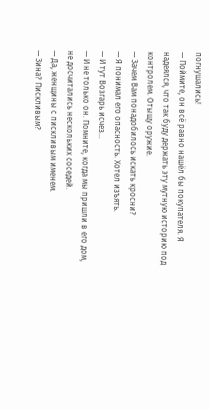погнушались!
— Поймите, он всё равно нашёл бы покупателя. Я надеялся, что так буду держать эту мутную историю под контролем. Отыщу оружие.
— Зачем Вам понадобилось искать кросни?
— Я понимал его опасность. Хотел изъять.
— И тут Возгарь исчез…
— И не только он. Помните, когда мы пришли в его дом, не досчитались нескольких соседей.
— Да, женщины с пискливым именем.
— Зина? Пискливым?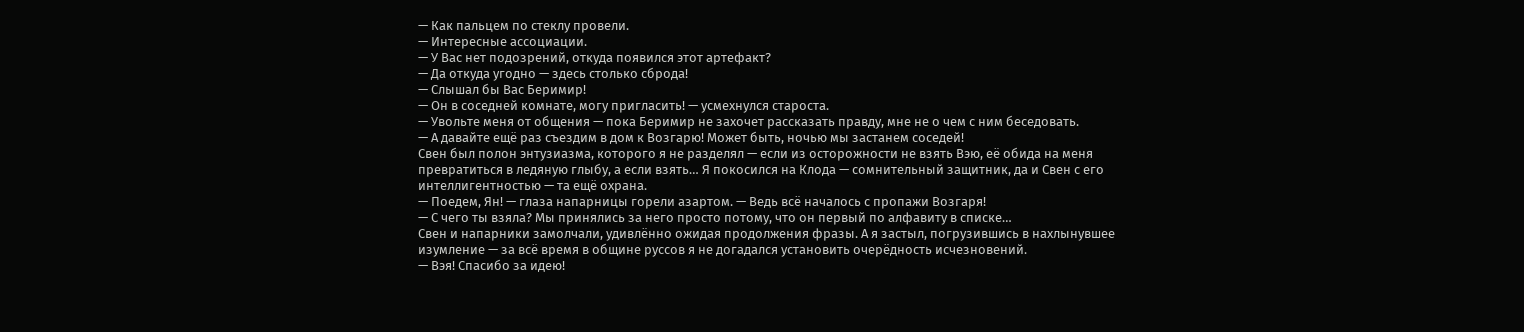— Как пальцем по стеклу провели.
— Интересные ассоциации.
— У Вас нет подозрений, откуда появился этот артефакт?
— Да откуда угодно — здесь столько сброда!
— Слышал бы Вас Беримир!
— Он в соседней комнате, могу пригласить! — усмехнулся староста.
— Увольте меня от общения — пока Беримир не захочет рассказать правду, мне не о чем с ним беседовать.
— А давайте ещё раз съездим в дом к Возгарю! Может быть, ночью мы застанем соседей!
Свен был полон энтузиазма, которого я не разделял — если из осторожности не взять Вэю, её обида на меня превратиться в ледяную глыбу, а если взять… Я покосился на Клода — сомнительный защитник, да и Свен с его интеллигентностью — та ещё охрана.
— Поедем, Ян! — глаза напарницы горели азартом. — Ведь всё началось с пропажи Возгаря!
— С чего ты взяла? Мы принялись за него просто потому, что он первый по алфавиту в списке…
Свен и напарники замолчали, удивлённо ожидая продолжения фразы. А я застыл, погрузившись в нахлынувшее изумление — за всё время в общине руссов я не догадался установить очерёдность исчезновений.
— Вэя! Спасибо за идею!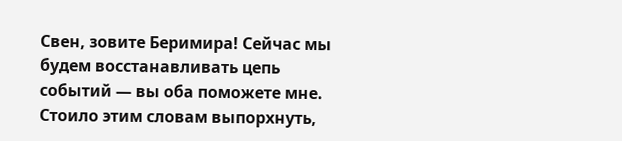Свен, зовите Беримира! Сейчас мы будем восстанавливать цепь событий — вы оба поможете мне.
Стоило этим словам выпорхнуть,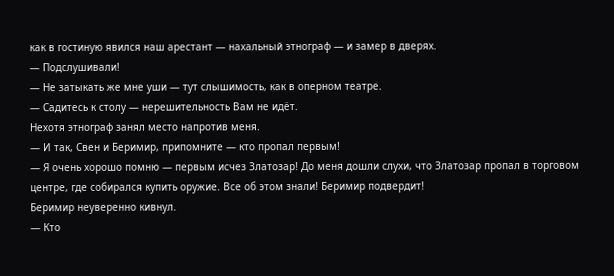как в гостиную явился наш арестант — нахальный этнограф — и замер в дверях.
— Подслушивали!
— Не затыкать же мне уши — тут слышимость, как в оперном театре.
— Садитесь к столу — нерешительность Вам не идёт.
Нехотя этнограф занял место напротив меня.
— И так, Свен и Беримир, припомните — кто пропал первым!
— Я очень хорошо помню — первым исчез Златозар! До меня дошли слухи, что Златозар пропал в торговом центре, где собирался купить оружие. Все об этом знали! Беримир подвердит!
Беримир неуверенно кивнул.
— Кто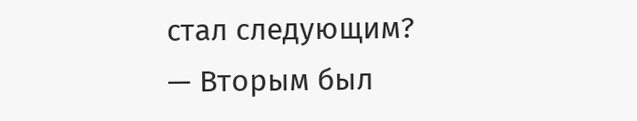стал следующим?
— Вторым был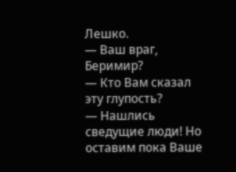Лешко.
— Ваш враг, Беримир?
— Кто Вам сказал эту глупость?
— Нашлись сведущие люди! Но оставим пока Ваше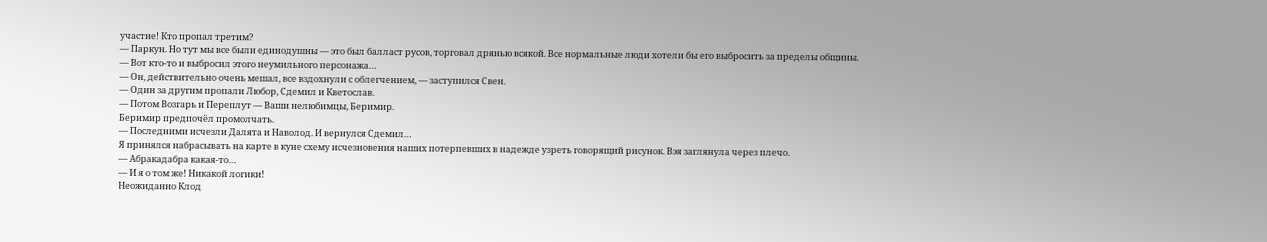участие! Кто пропал третим?
— Паркун. Но тут мы все были единодушны — это был балласт русов, торговал дрянью всякой. Все нормальные люди хотели бы его выбросить за пределы общины.
— Вот кто-то и выбросил этого неумильного персонажа…
— Он, действительно очень мешал, все вздохнули с облегчением, — заступился Свен.
— Один за другим пропали Любор, Сдемил и Кветослав.
— Потом Возгарь и Переплут — Ваши нелюбимцы, Беримир.
Беримир предпочёл промолчать.
— Последними исчезли Далята и Наволод. И вернулся Сдемил…
Я принялся набрасывать на карте в куне схему исчезновения наших потерпевших в надежде узреть говорящий рисунок. Вэя заглянула через плечо.
— Абракадабра какая-то…
— И я о том же! Никакой логики!
Неожиданно Клод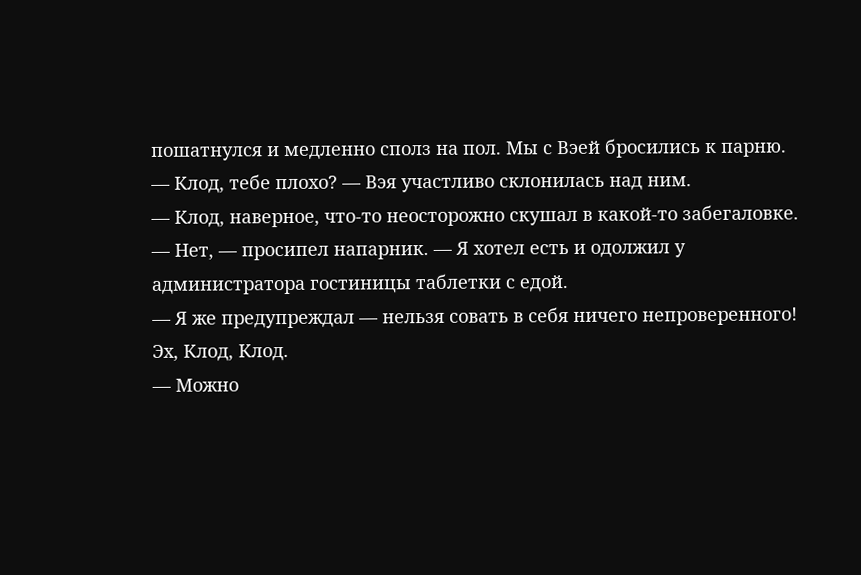пошатнулся и медленно сполз на пол. Мы с Вэей бросились к парню.
— Клод, тебе плохо? — Вэя участливо склонилась над ним.
— Клод, наверное, что-то неосторожно скушал в какой-то забегаловке.
— Нет, — просипел напарник. — Я хотел есть и одолжил у администратора гостиницы таблетки с едой.
— Я же предупреждал — нельзя совать в себя ничего непроверенного! Эх, Клод, Клод.
— Можно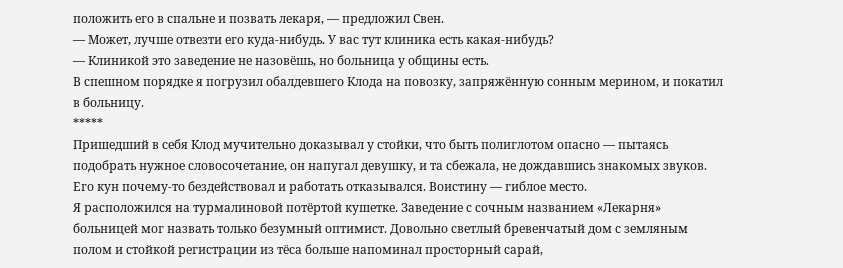положить его в спальне и позвать лекаря, — предложил Свен.
— Может, лучше отвезти его куда-нибудь. У вас тут клиника есть какая-нибудь?
— Клиникой это заведение не назовёшь, но больница у общины есть.
В спешном порядке я погрузил обалдевшего Клода на повозку, запряжённую сонным мерином, и покатил в больницу.
*****
Пришедший в себя Клод мучительно доказывал у стойки, что быть полиглотом опасно — пытаясь подобрать нужное словосочетание, он напугал девушку, и та сбежала, не дождавшись знакомых звуков. Его кун почему-то бездействовал и работать отказывался. Воистину — гиблое место.
Я расположился на турмалиновой потёртой кушетке. Заведение с сочным названием «Лекарня» больницей мог назвать только безумный оптимист. Довольно светлый бревенчатый дом с земляным полом и стойкой регистрации из тёса больше напоминал просторный сарай,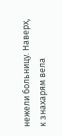нежели больницу. Наверх, к знахарям вела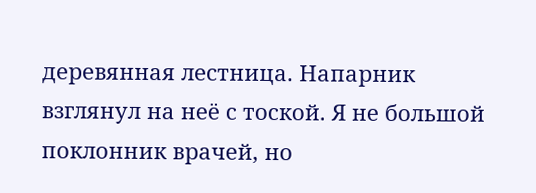деревянная лестница. Напарник взглянул на неё с тоской. Я не большой поклонник врачей, но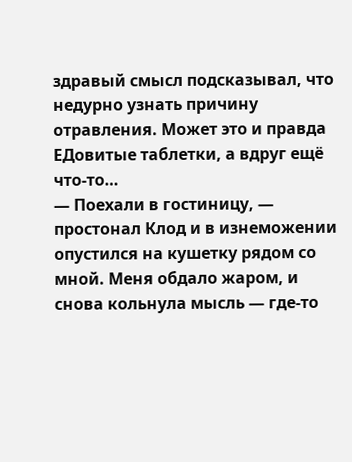здравый смысл подсказывал, что недурно узнать причину отравления. Может это и правда ЕДовитые таблетки, а вдруг ещё что-то…
— Поехали в гостиницу, — простонал Клод и в изнеможении опустился на кушетку рядом со мной. Меня обдало жаром, и снова кольнула мысль — где-то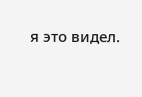я это видел.